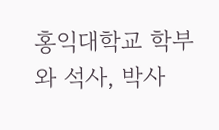홍익대학교 학부와 석사, 박사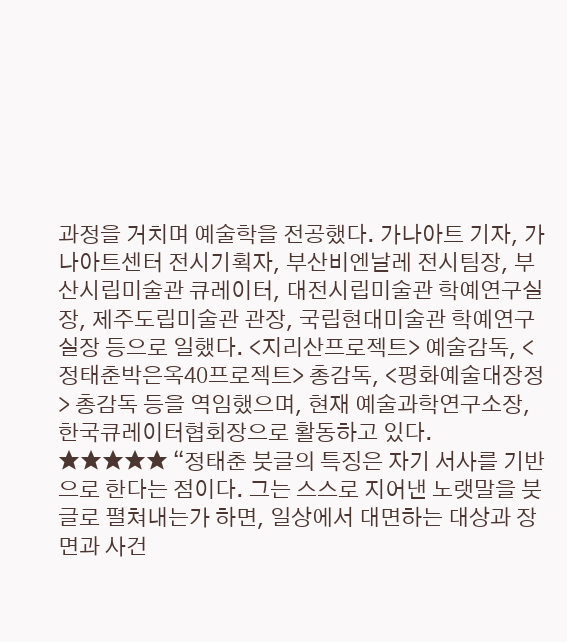과정을 거치며 예술학을 전공했다. 가나아트 기자, 가나아트센터 전시기획자, 부산비엔날레 전시팀장, 부산시립미술관 큐레이터, 대전시립미술관 학예연구실장, 제주도립미술관 관장, 국립현대미술관 학예연구실장 등으로 일했다. <지리산프로젝트> 예술감독, <정태춘박은옥40프로젝트> 총감독, <평화예술대장정> 총감독 등을 역임했으며, 현재 예술과학연구소장, 한국큐레이터협회장으로 활동하고 있다.
★★★★★ “정태춘 붓글의 특징은 자기 서사를 기반으로 한다는 점이다. 그는 스스로 지어낸 노랫말을 붓글로 펼쳐내는가 하면, 일상에서 대면하는 대상과 장면과 사건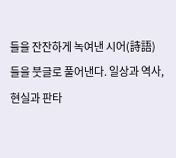들을 잔잔하게 녹여낸 시어(詩語)들을 붓글로 풀어낸다. 일상과 역사, 현실과 판타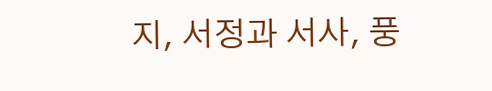지, 서정과 서사, 풍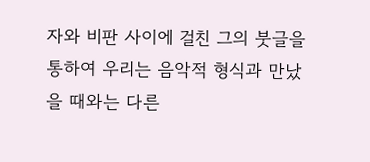자와 비판 사이에 걸친 그의 붓글을 통하여 우리는 음악적 형식과 만났을 때와는 다른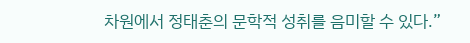차원에서 정태춘의 문학적 성취를 음미할 수 있다.”